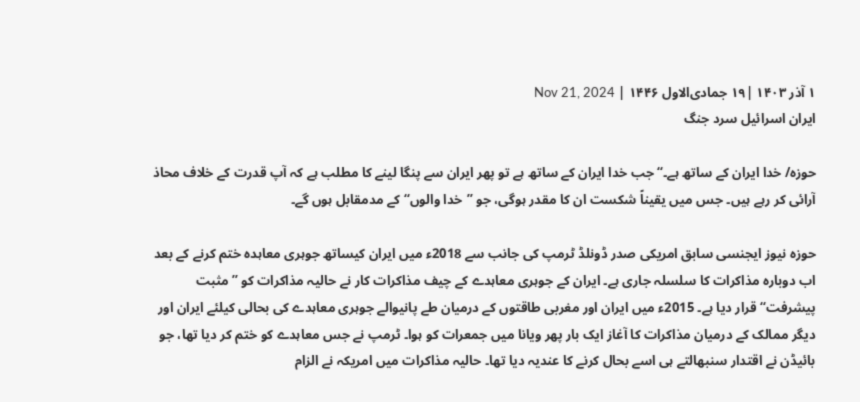۱ آذر ۱۴۰۳ |۱۹ جمادی‌الاول ۱۴۴۶ | Nov 21, 2024
ایران اسرائیل سرد جنگ

حوزہ/ خدا ایران کے ساتھ ہے۔‘‘ جب خدا ایران کے ساتھ ہے تو پھر ایران سے پنگا لینے کا مطلب ہے کہ آپ قدرت کے خلاف محاذ آرائی کر رہے ہیں۔ جس میں یقیناً شکست ان کا مقدر ہوگی، جو ’’خدا والوں‘‘ کے مدمقابل ہوں گے۔

حوزہ نیوز ایجنسی سابق امریکی صدر ڈونلڈ ٹرمپ کی جانب سے 2018ء میں ایران کیساتھ جوہری معاہدہ ختم کرنے کے بعد اب دوبارہ مذاکرات کا سلسلہ جاری ہے۔ ایران کے جوہری معاہدے کے چیف مذاکرات کار نے حالیہ مذاکرات کو ’’مثبت پیشرفت‘‘ قرار دیا ہے۔ 2015ء میں ایران اور مغربی طاقتوں کے درمیان طے پانیوالے جوہری معاہدے کی بحالی کیلئے ایران اور دیگر ممالک کے درمیان مذاکرات کا آغاز ایک بار پھر ویانا میں جمعرات کو ہوا۔ ٹرمپ نے جس معاہدے کو ختم کر دیا تھا، جو بائیڈن نے اقتدار سنبھالتے ہی اسے بحال کرنے کا عندیہ دیا تھا۔ حالیہ مذاکرات میں امریکہ نے الزام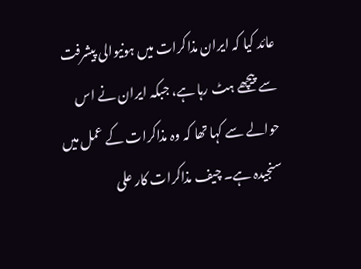عائد کیا کہ ایران مذاکرات میں ہونیوالی پیشرفت سے پیچھے ہٹ رہا ہے، جبکہ ایران نے اس حوالے سے کہا تھا کہ وہ مذاکرات کے عمل میں سنجیدہ ہے۔ چیف مذاکرات کار علی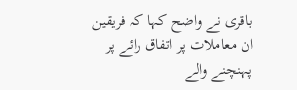باقری نے واضح کہا کہ فریقین ان معاملات پر اتفاق رائے پر پہنچنے والے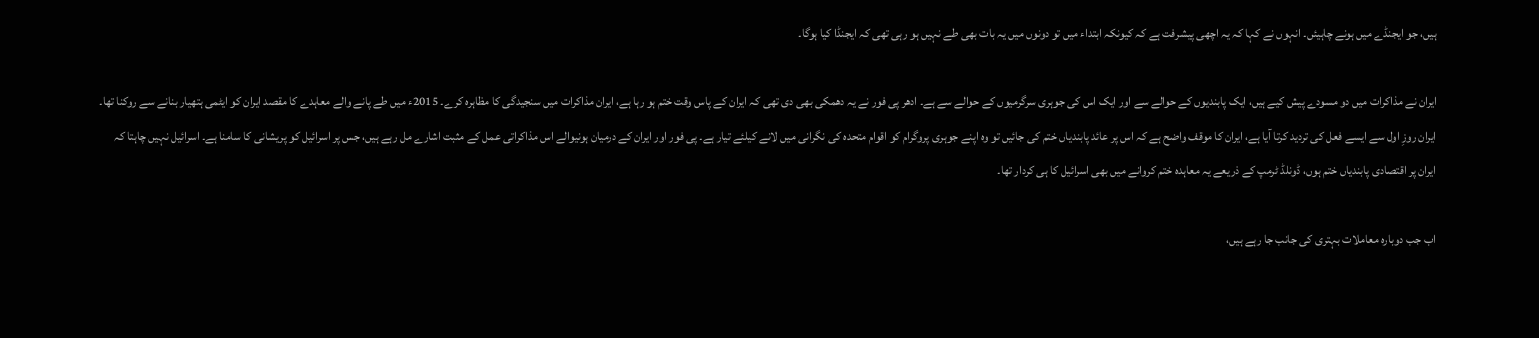ہیں، جو ایجنڈے میں ہونے چاہیئں۔ انہوں نے کہا کہ یہ اچھی پیشرفت ہے کہ کیونکہ ابتداء میں تو دونوں میں یہ بات بھی طے نہیں ہو رہی تھی کہ ایجنڈا کیا ہوگا۔

ایران نے مذاکرات میں دو مسودے پیش کیے ہیں، ایک پابندیوں کے حوالے سے اور ایک اس کی جوہری سرگرمیوں کے حوالے سے ہے۔ ادھر پی فور نے یہ دھمکی بھی دی تھی کہ ایران کے پاس وقت ختم ہو رہا ہے، ایران مذاکرات میں سنجیدگی کا مظاہرہ کرے۔ 2015ء میں طے پانے والے معاہدے کا مقصد ایران کو ایٹمی ہتھیار بنانے سے روکنا تھا۔ ایران روزِ اول سے ایسے فعل کی تردید کرتا آیا ہے، ایران کا موقف واضح ہے کہ اس پر عائد پابندیاں ختم کی جائیں تو وہ اپنے جوہری پروگرام کو اقوام متحدہ کی نگرانی میں لانے کیلئے تیار ہے۔ پی فور اور ایران کے درمیان ہونیوالے اس مذاکراتی عمل کے مثبت اشارے مل رہے ہیں، جس پر اسرائیل کو پریشانی کا سامنا ہے۔ اسرائیل نہیں چاہتا کہ ایران پر اقتصادی پابندیاں ختم ہوں، ڈونلڈ ٹرمپ کے ذریعے یہ معاہدہ ختم کروانے میں بھی اسرائیل کا ہی کردار تھا۔

اب جب دوبارہ معاملات بہتری کی جانب جا رہے ہیں،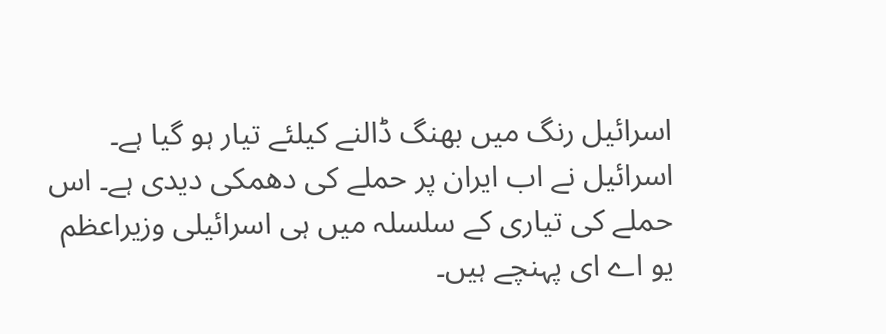اسرائیل رنگ میں بھنگ ڈالنے کیلئے تیار ہو گیا ہے۔ اسرائیل نے اب ایران پر حملے کی دھمکی دیدی ہے۔ اس حملے کی تیاری کے سلسلہ میں ہی اسرائیلی وزیراعظم یو اے ای پہنچے ہیں۔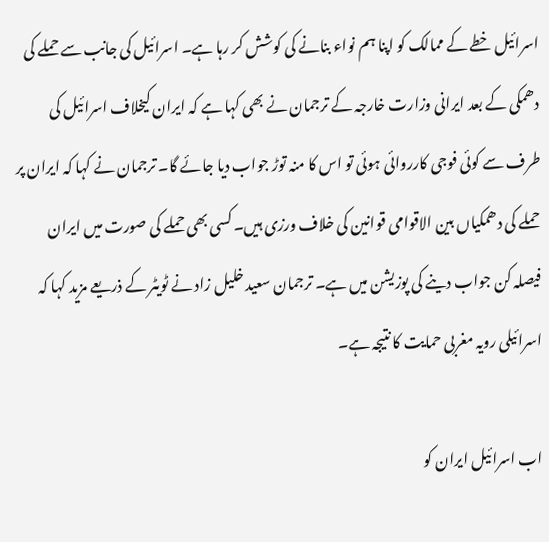اسرائیل خطے کے ممالک کو اپنا ہم نواء بنانے کی کوشش کر رہا ہے۔ اسرائیل کی جانب سے حملے کی دھمکی کے بعد ایرانی وزارت خارجہ کے ترجمان نے بھی کہا ہے کہ ایران کیخلاف اسرائیل کی طرف سے کوئی فوجی کارروائی ہوئی تو اس کا منہ توڑ جواب دیا جائے گا۔ ترجمان نے کہا کہ ایران پر حملے کی دھمکیاں بین الاقوامی قوانین کی خلاف ورزی ہیں۔ کسی بھی حملے کی صورت میں ایران فیصلہ کن جواب دینے کی پوزیشن میں ہے۔ ترجمان سعید خلیل زاد نے ٹویٹر کے ذریعے مزید کہا کہ اسرائیلی رویہ مغربی حمایت کا نتیجہ ہے۔

اب اسرائیل ایران کو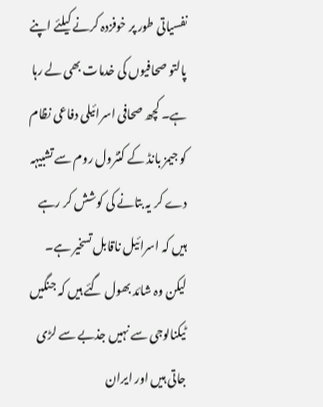نفسیاتی طور پر خوفزدہ کرنے کیلئے اپنے پالتو صحافیوں کی خدمات بھی لے رہا ہے۔ کچھ صحافی اسرائیلی دفاعی نظام کو جیمز بانڈ کے کنٹرول روم سے تشبیہہ دے کر یہ بتانے کی کوشش کر رہے ہیں کہ اسرائیل ناقابل تسخیر ہے۔ لیکن وہ شائد بھول گئے ہیں کہ جنگیں ٹیکنالوجی سے نہیں جذبے سے لڑی جاتی ہیں اور ایران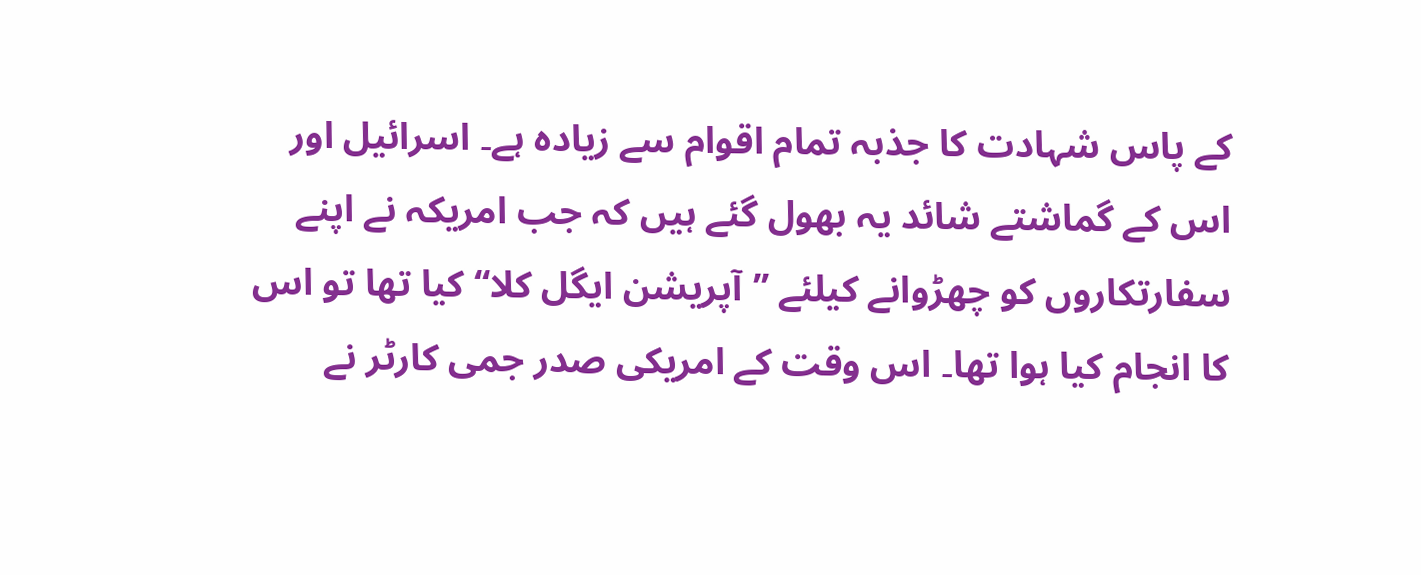کے پاس شہادت کا جذبہ تمام اقوام سے زیادہ ہے۔ اسرائیل اور اس کے گماشتے شائد یہ بھول گئے ہیں کہ جب امریکہ نے اپنے سفارتکاروں کو چھڑوانے کیلئے ’’آپریشن ایگل کلا‘‘ کیا تھا تو اس کا انجام کیا ہوا تھا۔ اس وقت کے امریکی صدر جمی کارٹر نے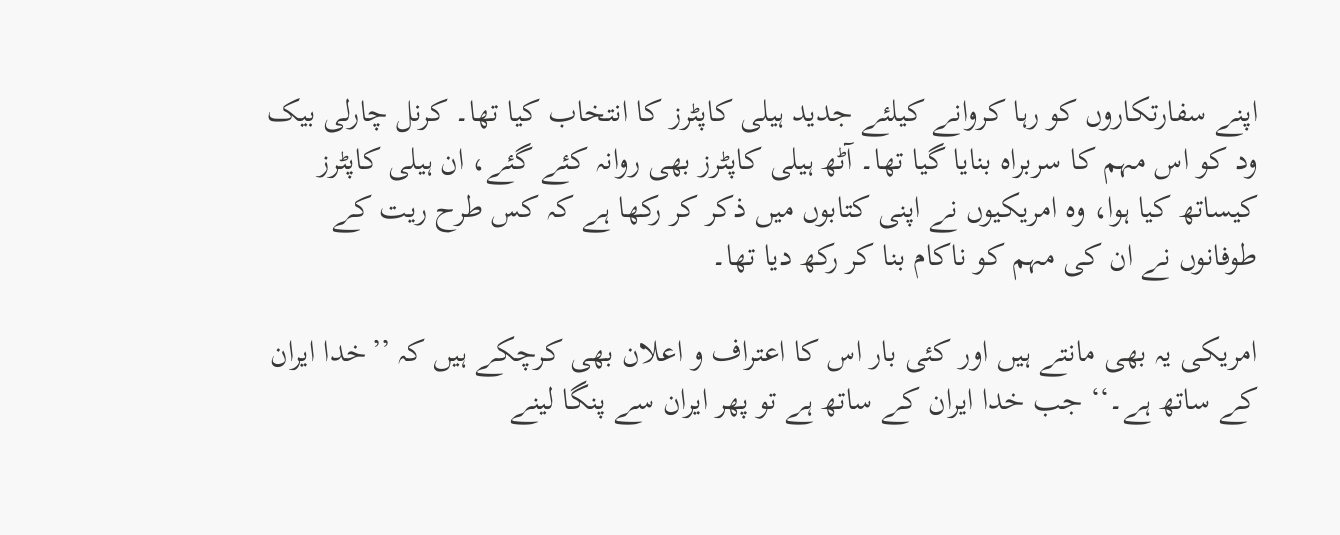اپنے سفارتکاروں کو رہا کروانے کیلئے جدید ہیلی کاپٹرز کا انتخاب کیا تھا۔ کرنل چارلی بیک ود کو اس مہم کا سربراہ بنایا گیا تھا۔ آٹھ ہیلی کاپٹرز بھی روانہ کئے گئے، ان ہیلی کاپٹرز کیساتھ کیا ہوا، وہ امریکیوں نے اپنی کتابوں میں ذکر کر رکھا ہے کہ کس طرح ریت کے طوفانوں نے ان کی مہم کو ناکام بنا کر رکھ دیا تھا۔

امریکی یہ بھی مانتے ہیں اور کئی بار اس کا اعتراف و اعلان بھی کرچکے ہیں کہ ’’خدا ایران کے ساتھ ہے۔‘‘ جب خدا ایران کے ساتھ ہے تو پھر ایران سے پنگا لینے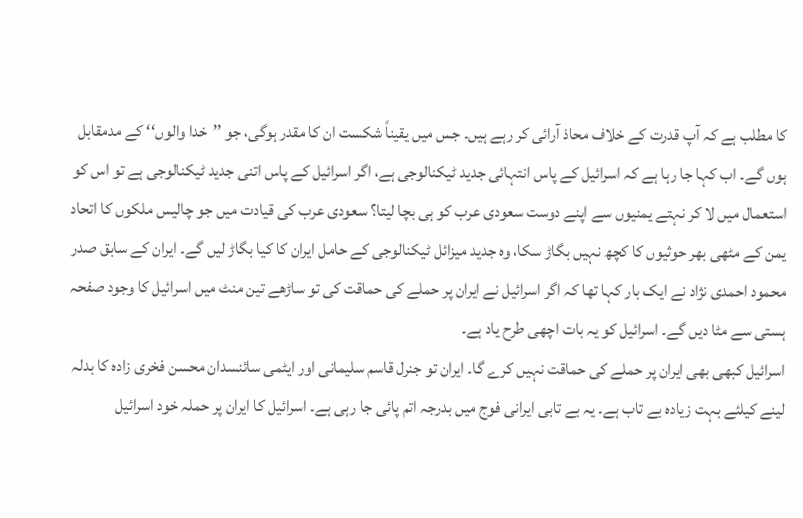کا مطلب ہے کہ آپ قدرت کے خلاف محاذ آرائی کر رہے ہیں۔ جس میں یقیناً شکست ان کا مقدر ہوگی، جو ’’خدا والوں‘‘ کے مدمقابل ہوں گے۔ اب کہا جا رہا ہے کہ اسرائیل کے پاس انتہائی جدید ٹیکنالوجی ہے، اگر اسرائیل کے پاس اتنی جدید ٹیکنالوجی ہے تو اس کو استعمال میں لا کر نہتے یمنیوں سے اپنے دوست سعودی عرب کو ہی بچا لیتا؟ سعودی عرب کی قیادت میں جو چالیس ملکوں کا اتحاد یمن کے مٹھی بھر حوثیوں کا کچھ نہیں بگاڑ سکا، وہ جدید میزائل ٹیکنالوجی کے حامل ایران کا کیا بگاڑ لیں گے۔ ایران کے سابق صدر محمود احمدی نژاد نے ایک بار کہا تھا کہ اگر اسرائیل نے ایران پر حملے کی حماقت کی تو ساڑھے تین منٹ میں اسرائیل کا وجود صفحہ ہستی سے مٹا دیں گے۔ اسرائیل کو یہ بات اچھی طرح یاد ہے۔
اسرائیل کبھی بھی ایران پر حملے کی حماقت نہیں کرے گا۔ ایران تو جنرل قاسم سلیمانی اور ایٹمی سائنسدان محسن فخری زادہ کا بدلہ لینے کیلئے بہت زیادہ بے تاب ہے۔ یہ بے تابی ایرانی فوج میں بدرجہ اتم پائی جا رہی ہے۔ اسرائیل کا ایران پر حملہ خود اسرائیل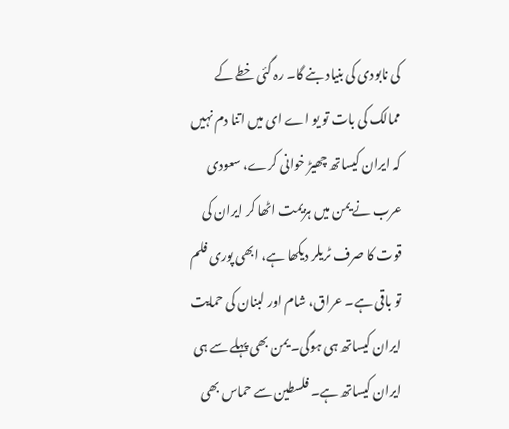کی نابودی کی بنیاد بنے گا۔ رہ گئی خطے کے ممالک کی بات تو یو اے ای میں اتنا دم نہیں کہ ایران کیساتھ چھیڑ خوانی کرے، سعودی عرب نے یمن میں ہزیمت اٹھا کر ایران کی قوت کا صرف ٹریلر دیکھا ہے، ابھی پوری فلم تو باقی ہے۔ عراق، شام اور لبنان کی حمایت ایران کیساتھ ہی ہوگی۔ یمن بھی پہلے سے ہی ایران کیساتھ ہے۔ فلسطین سے حماس بھی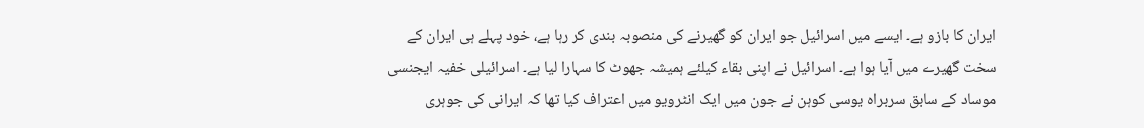ایران کا بازو ہے۔ ایسے میں اسرائیل جو ایران کو گھیرنے کی منصوبہ بندی کر رہا ہے، خود پہلے ہی ایران کے سخت گھیرے میں آیا ہوا ہے۔ اسرائیل نے اپنی بقاء کیلئے ہمیشہ جھوٹ کا سہارا لیا ہے۔ اسرائیلی خفیہ ایجنسی موساد کے سابق سربراہ یوسی کوہن نے جون میں ایک انٹرویو میں اعتراف کیا تھا کہ ایرانی کی جوہری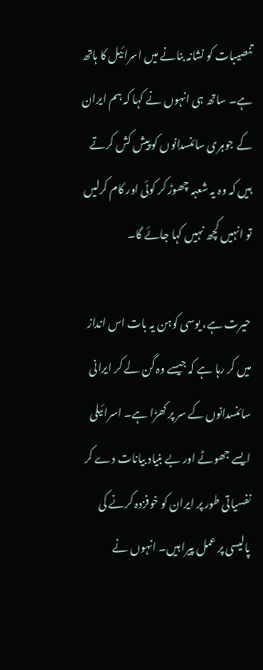تنصیبات کو نشانہ بنانے میں اسرائیل کا ہاتھ ہے۔ ساتھ ہی انہوں نے کہا کہ ہم ایران کے جوہری سائنسدانوں کو پیش کش کرتے ہیں کہ وہ یہ شعبہ چھوڑ کر کوئی اور کام کرلیں تو انہیں کچھ نہیں کہا جائے گا۔

حیرت ہے، یوسی کوہن یہ بات اس انداز میں کر رہا ہے کہ جیسے وہ گن لے کر ایرانی سائنسدانوں کے سر پر کھڑا ہے۔ اسرائیلی ایسے جھوٹے اور بے بنیاد بیانات دے کر نفسیاتی طور پر ایران کو خوفزدہ کرنے کی پالیسی پر عمل پیرا ہیں۔ انہوں نے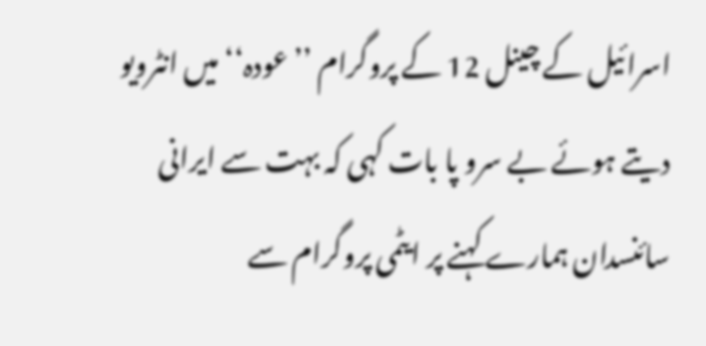اسرائیل کے چینل 12 کے پروگرام ’’عودہ‘‘ میں انٹرویو دیتے ہوئے بے سرو پا بات کہی کہ بہت سے ایرانی سائنسدان ہمارے کہنے پر ایٹمی پروگرام سے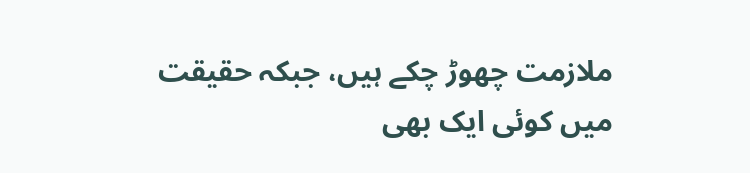ملازمت چھوڑ چکے ہیں، جبکہ حقیقت میں کوئی ایک بھی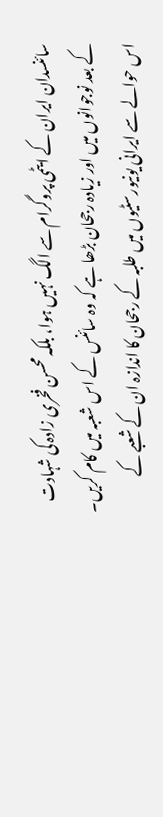سائنسدان ایران کے ایٹمی پروگرام سے الگ نہیں ہوا، بلکہ محسن فخری زادہ کی شہادت کے بعد نوجوانوں میں اور زیادہ رجحان بڑھا ہے کہ وہ سائنس کے اس شعبہ میں کام کریں۔ اس حوالے سے ایرانی یونیورسٹیوں میں طلبہ کے رجحان کا اندازہ ان کے شعبے کے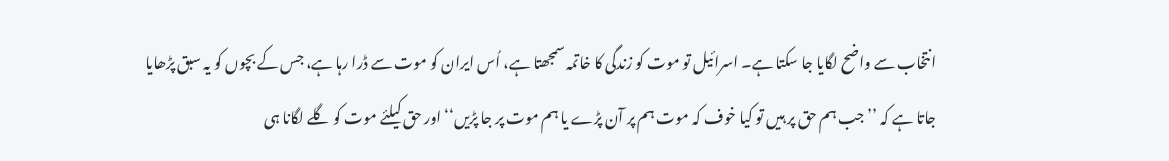انتخاب سے واضح لگایا جا سکتا ہے۔ اسرائیل تو موت کو زندگی کا خاتمہ سمجھتا ہے، اُس ایران کو موت سے ڈرا رہا ہے، جس کے بچوں کو یہ سبق پڑھایا جاتا ہے کہ ’’جب ہم حق پر ہیں تو کیا خوف کہ موت ہم پر آن پڑے یا ہم موت پر جا پڑیں‘‘ اور حق کیلئے موت کو گلے لگانا ہی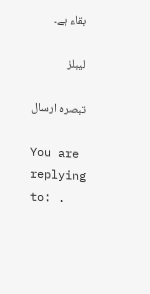بقاء ہے۔

لیبلز

تبصرہ ارسال

You are replying to: .